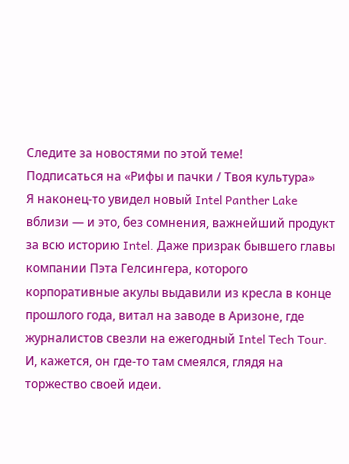Следите за новостями по этой теме!
Подписаться на «Рифы и пачки / Твоя культура»
Я наконец-то увидел новый Intel Panther Lake вблизи — и это, без сомнения, важнейший продукт за всю историю Intel. Даже призрак бывшего главы компании Пэта Гелсингера, которого корпоративные акулы выдавили из кресла в конце прошлого года, витал на заводе в Аризоне, где журналистов свезли на ежегодный Intel Tech Tour. И, кажется, он где-то там смеялся, глядя на торжество своей идеи.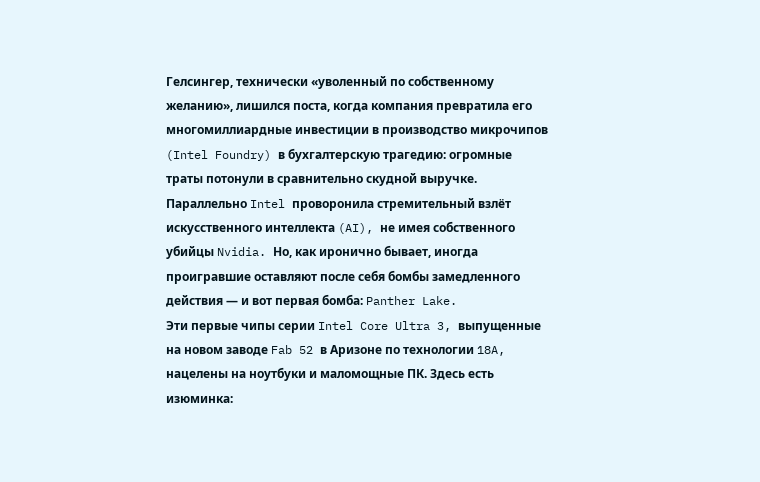Гелсингер, технически «уволенный по собственному желанию», лишился поста, когда компания превратила его многомиллиардные инвестиции в производство микрочипов (Intel Foundry) в бухгалтерскую трагедию: огромные траты потонули в сравнительно скудной выручке. Параллельно Intel проворонила стремительный взлёт искусственного интеллекта (AI), не имея собственного убийцы Nvidia. Но, как иронично бывает, иногда проигравшие оставляют после себя бомбы замедленного действия — и вот первая бомба: Panther Lake.
Эти первые чипы серии Intel Core Ultra 3, выпущенные на новом заводе Fab 52 в Аризоне по технологии 18A, нацелены на ноутбуки и маломощные ПК. Здесь есть изюминка: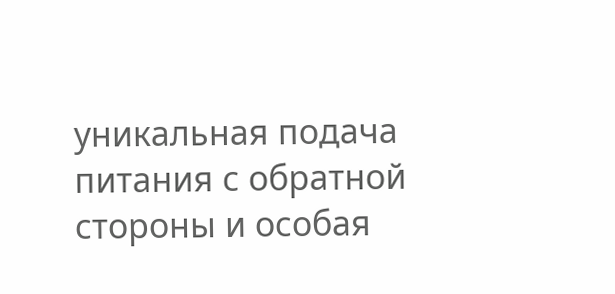уникальная подача питания с обратной стороны и особая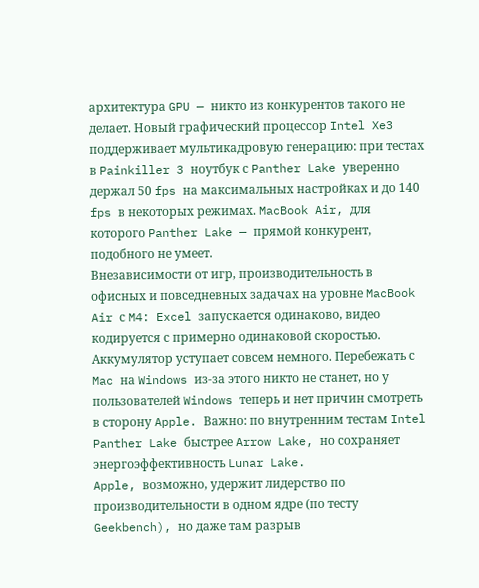архитектура GPU — никто из конкурентов такого не делает. Новый графический процессор Intel Xe3 поддерживает мультикадровую генерацию: при тестах в Painkiller 3 ноутбук с Panther Lake уверенно держал 50 fps на максимальных настройках и до 140 fps в некоторых режимах. MacBook Air, для которого Panther Lake — прямой конкурент, подобного не умеет.
Внезависимости от игр, производительность в офисных и повседневных задачах на уровне MacBook Air с M4: Excel запускается одинаково, видео кодируется с примерно одинаковой скоростью. Аккумулятор уступает совсем немного. Перебежать с Mac на Windows из-за этого никто не станет, но у пользователей Windows теперь и нет причин смотреть в сторону Apple. Важно: по внутренним тестам Intel Panther Lake быстрее Arrow Lake, но сохраняет энергоэффективность Lunar Lake.
Apple, возможно, удержит лидерство по производительности в одном ядре (по тесту Geekbench), но даже там разрыв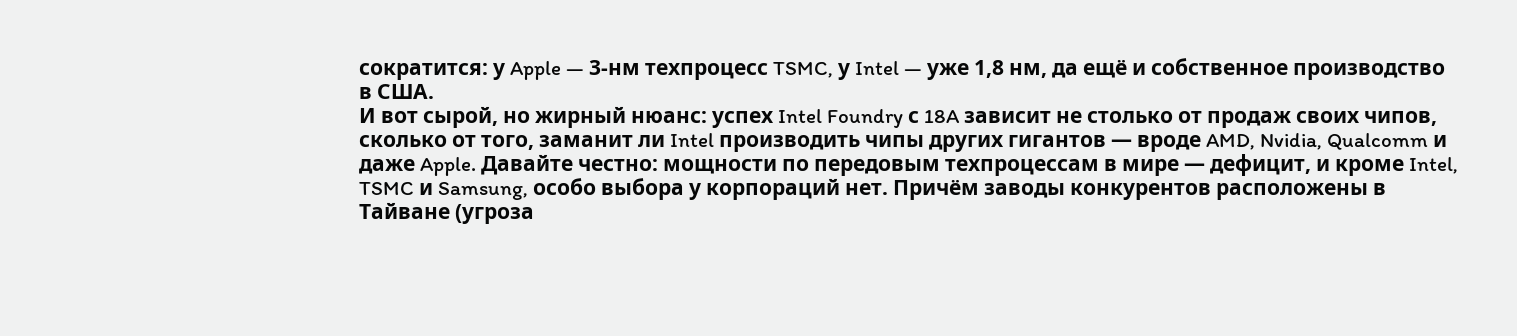сократится: у Apple — 3-нм техпроцесс TSMC, у Intel — уже 1,8 нм, да ещё и собственное производство в США.
И вот сырой, но жирный нюанс: успех Intel Foundry с 18A зависит не столько от продаж своих чипов, сколько от того, заманит ли Intel производить чипы других гигантов — вроде AMD, Nvidia, Qualcomm и даже Apple. Давайте честно: мощности по передовым техпроцессам в мире — дефицит, и кроме Intel, TSMC и Samsung, особо выбора у корпораций нет. Причём заводы конкурентов расположены в Тайване (угроза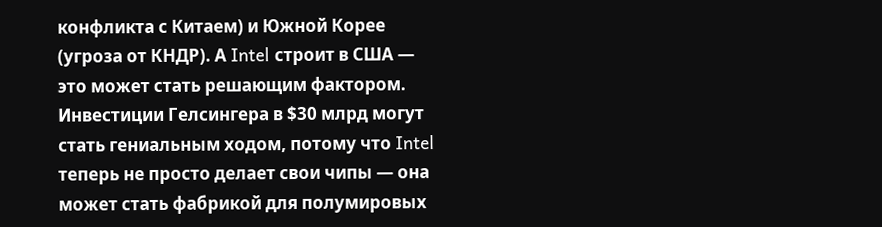конфликта с Китаем) и Южной Корее (угроза от КНДР). А Intel строит в США — это может стать решающим фактором.
Инвестиции Гелсингера в $30 млрд могут стать гениальным ходом, потому что Intel теперь не просто делает свои чипы — она может стать фабрикой для полумировых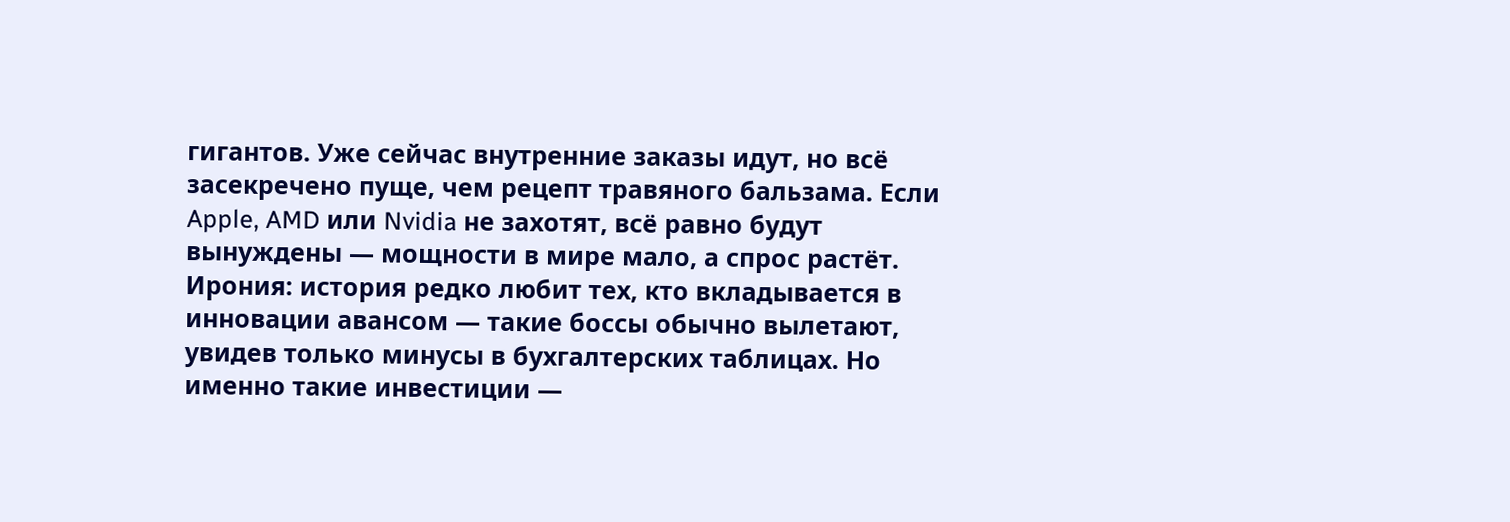гигантов. Уже сейчас внутренние заказы идут, но всё засекречено пуще, чем рецепт травяного бальзама. Если Apple, AMD или Nvidia не захотят, всё равно будут вынуждены — мощности в мире мало, а спрос растёт.
Ирония: история редко любит тех, кто вкладывается в инновации авансом — такие боссы обычно вылетают, увидев только минусы в бухгалтерских таблицах. Но именно такие инвестиции —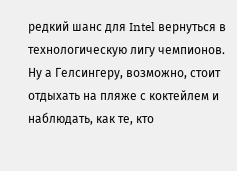редкий шанс для Intel вернуться в технологическую лигу чемпионов. Ну а Гелсингеру, возможно, стоит отдыхать на пляже с коктейлем и наблюдать, как те, кто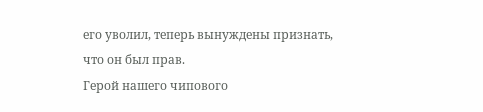его уволил, теперь вынуждены признать, что он был прав.
Герой нашего чипового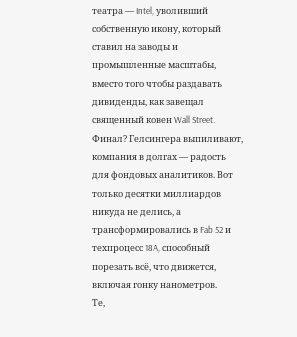театра — Intel, уволивший собственную икону, который ставил на заводы и промышленные масштабы, вместо того чтобы раздавать дивиденды, как завещал священный ковен Wall Street. Финал? Гелсингера выпиливают, компания в долгах — радость для фондовых аналитиков. Вот только десятки миллиардов никуда не делись, а трансформировались в Fab 52 и техпроцесс 18A, способный порезать всё, что движется, включая гонку нанометров.
Те,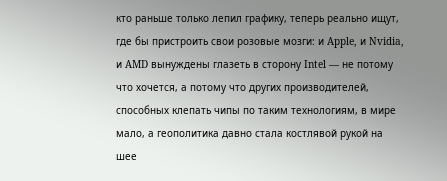кто раньше только лепил графику, теперь реально ищут, где бы пристроить свои розовые мозги: и Apple, и Nvidia, и AMD вынуждены глазеть в сторону Intel — не потому что хочется, а потому что других производителей, способных клепать чипы по таким технологиям, в мире мало, а геополитика давно стала костлявой рукой на шее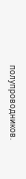полупроводников.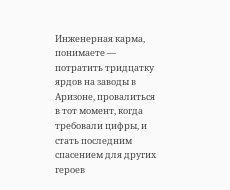Инженерная карма, понимаете — потратить тридцатку ярдов на заводы в Аризоне, провалиться в тот момент, когда требовали цифры, и стать последним спасением для других героев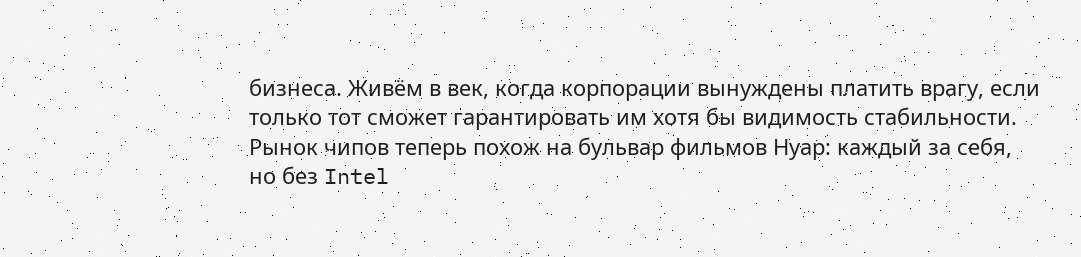бизнеса. Живём в век, когда корпорации вынуждены платить врагу, если только тот сможет гарантировать им хотя бы видимость стабильности. Рынок чипов теперь похож на бульвар фильмов Нуар: каждый за себя, но без Intel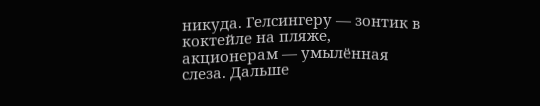никуда. Гелсингеру — зонтик в коктейле на пляже, акционерам — умылённая слеза. Дальше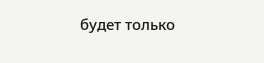будет только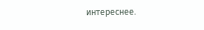интереснее.